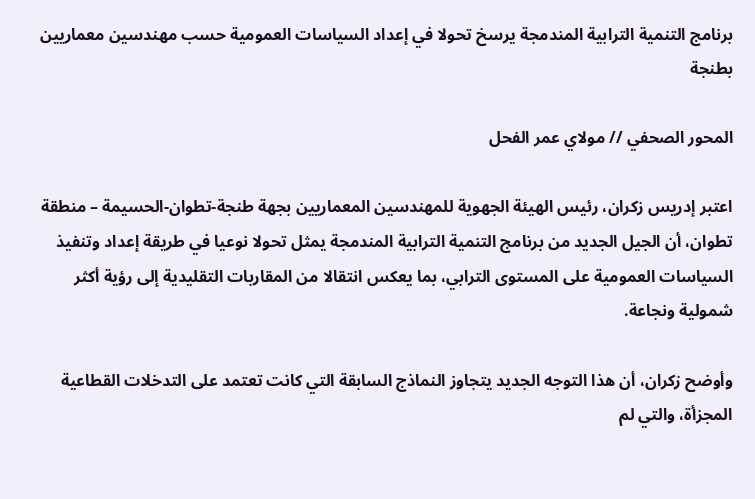برنامج التنمية الترابية المندمجة يرسخ تحولا في إعداد السياسات العمومية حسب مهندسين معماريين بطنجة

المحور الصحفي // مولاي عمر الفحل

اعتبر إدريس زكران، رئيس الهيئة الجهوية للمهندسين المعماريين بجهة طنجة-تطوان-الحسيمة – منطقة تطوان، أن الجيل الجديد من برنامج التنمية الترابية المندمجة يمثل تحولا نوعيا في طريقة إعداد وتنفيذ السياسات العمومية على المستوى الترابي، بما يعكس انتقالا من المقاربات التقليدية إلى رؤية أكثر شمولية ونجاعة.

وأوضح زكران، أن هذا التوجه الجديد يتجاوز النماذج السابقة التي كانت تعتمد على التدخلات القطاعية المجزأة، والتي لم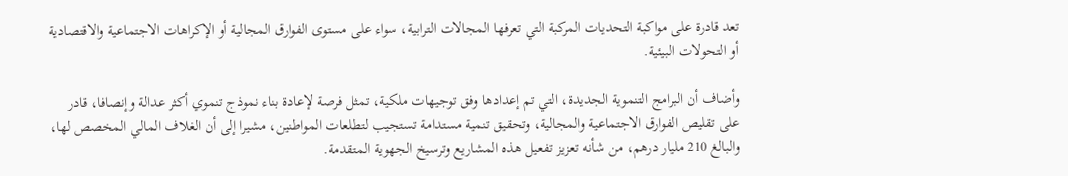تعد قادرة على مواكبة التحديات المركبة التي تعرفها المجالات الترابية، سواء على مستوى الفوارق المجالية أو الإكراهات الاجتماعية والاقتصادية أو التحولات البيئية.

وأضاف أن البرامج التنموية الجديدة، التي تم إعدادها وفق توجيهات ملكية، تمثل فرصة لإعادة بناء نموذج تنموي أكثر عدالة وإنصافا، قادر على تقليص الفوارق الاجتماعية والمجالية، وتحقيق تنمية مستدامة تستجيب لتطلعات المواطنين، مشيرا إلى أن الغلاف المالي المخصص لها، والبالغ 210 مليار درهم، من شأنه تعزيز تفعيل هذه المشاريع وترسيخ الجهوية المتقدمة.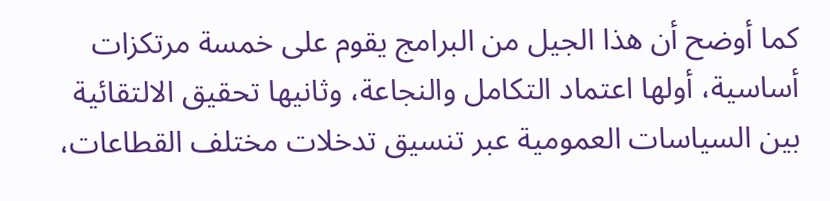كما أوضح أن هذا الجيل من البرامج يقوم على خمسة مرتكزات أساسية، أولها اعتماد التكامل والنجاعة، وثانيها تحقيق الالتقائية بين السياسات العمومية عبر تنسيق تدخلات مختلف القطاعات،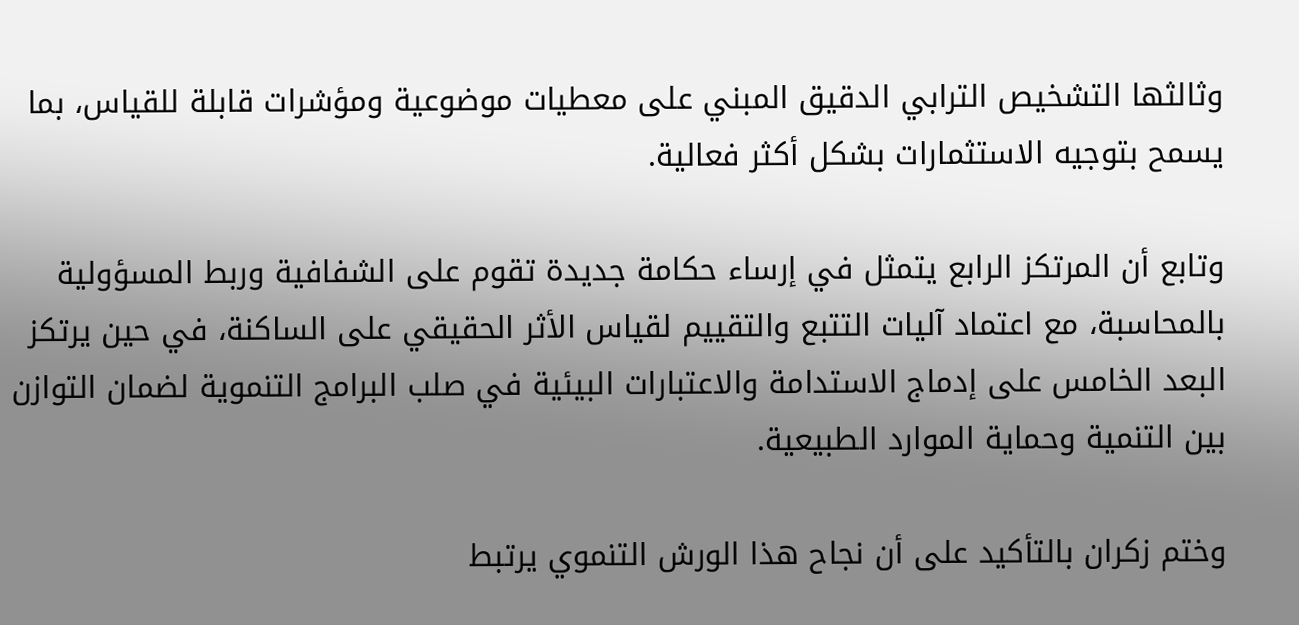وثالثها التشخيص الترابي الدقيق المبني على معطيات موضوعية ومؤشرات قابلة للقياس، بما يسمح بتوجيه الاستثمارات بشكل أكثر فعالية.

وتابع أن المرتكز الرابع يتمثل في إرساء حكامة جديدة تقوم على الشفافية وربط المسؤولية بالمحاسبة، مع اعتماد آليات التتبع والتقييم لقياس الأثر الحقيقي على الساكنة، في حين يرتكز البعد الخامس على إدماج الاستدامة والاعتبارات البيئية في صلب البرامج التنموية لضمان التوازن بين التنمية وحماية الموارد الطبيعية.

وختم زكران بالتأكيد على أن نجاح هذا الورش التنموي يرتبط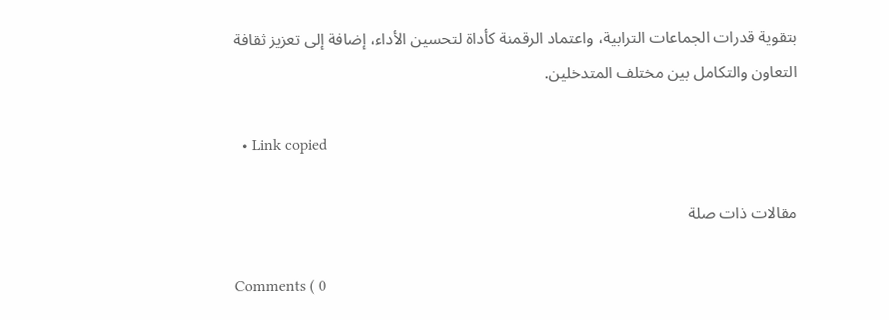بتقوية قدرات الجماعات الترابية، واعتماد الرقمنة كأداة لتحسين الأداء، إضافة إلى تعزيز ثقافة التعاون والتكامل بين مختلف المتدخلين.

  • Link copied

مقالات ذات صلة

Comments ( 0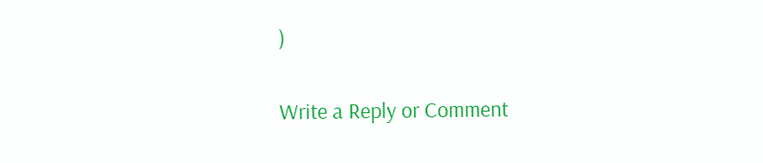)

Write a Reply or Comment